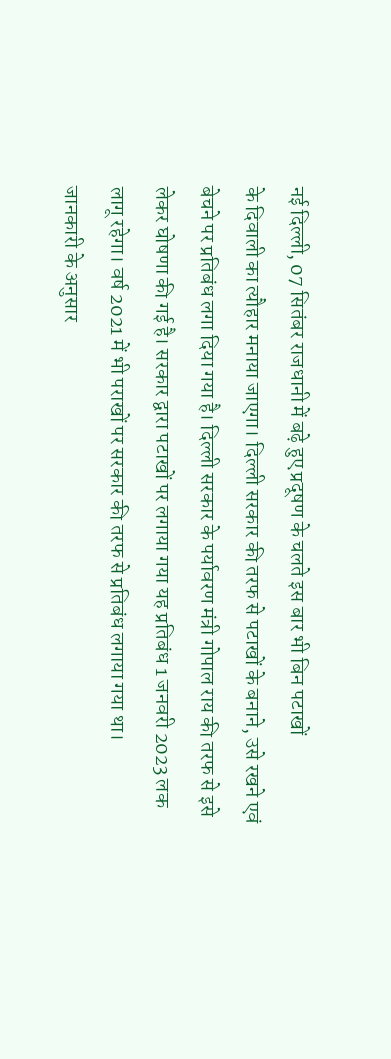नई दिल्ली, 07 सितंबर राजधानी में बढ़े हुए प्रदूषण के चलते इस बार भी बिन पटाखों
के दिवाली का त्यौहार मनाया जाएगा। दिल्ली सरकार की तरफ से पटाखों के बनाने, उसे रखने एवं
बेचने पर प्रतिबंध लगा दिया गया है। दिल्ली सरकार के पर्यावरण मंत्री गोपाल राय की तरफ से इसे
लेकर घोषणा की गई है। सरकार द्वारा पटाखों पर लगाया गया यह प्रतिबंध 1 जनवरी 2023 लक
लागू रहेगा। वर्ष 2021 में भी पराखों पर सरकार की तरफ से प्रतिबंध लगाया गया था।
जानकारी के अनुसार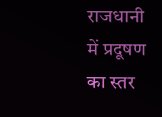राजधानी में प्रदूषण का स्तर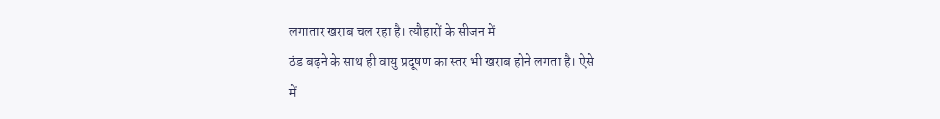लगातार खराब चल रहा है। त्यौहारों के सीजन में
ठंड बढ़ने के साथ ही वायु प्रदूषण का स्तर भी खराब होने लगता है। ऐसे
में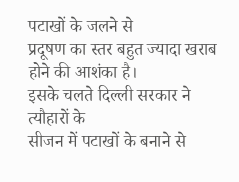पटाखों के जलने से
प्रदूषण का स्तर बहुत ज्यादा खराब होने की आशंका है।
इसके चलते दिल्ली सरकार ने त्यौहारों के
सीजन में पटाखों के बनाने से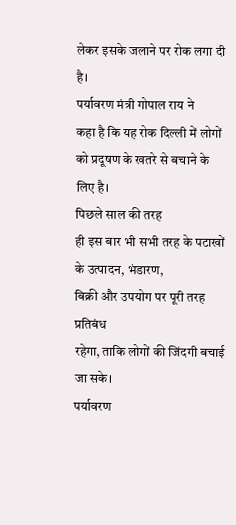लेकर इसके जलाने पर रोक लगा दी है।
पर्यावरण मंत्री गोपाल राय ने
कहा है कि यह रोक दिल्ली में लोगों को प्रदूषण के खतरे से बचाने के लिए है।
पिछले साल की तरह
ही इस बार भी सभी तरह के पटाखों के उत्पादन, भंडारण,
बिक्री और उपयोग पर पूरी तरह प्रतिबंध
रहेगा, ताकि लोगों की जिंदगी बचाई जा सके।
पर्यावरण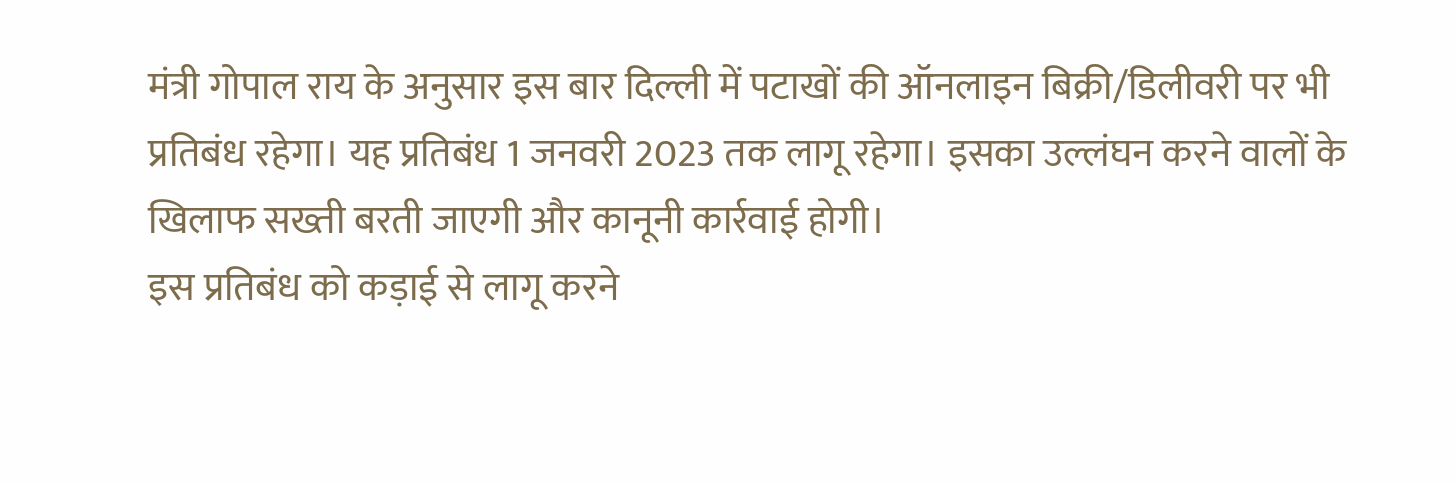मंत्री गोपाल राय के अनुसार इस बार दिल्ली में पटाखों की ऑनलाइन बिक्री/डिलीवरी पर भी
प्रतिबंध रहेगा। यह प्रतिबंध 1 जनवरी 2023 तक लागू रहेगा। इसका उल्लंघन करने वालों के
खिलाफ सख्ती बरती जाएगी और कानूनी कार्रवाई होगी।
इस प्रतिबंध को कड़ाई से लागू करने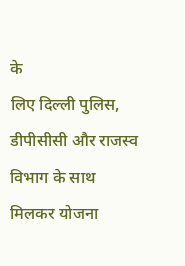के
लिए दिल्ली पुलिस, डीपीसीसी और राजस्व विभाग के साथ मिलकर योजना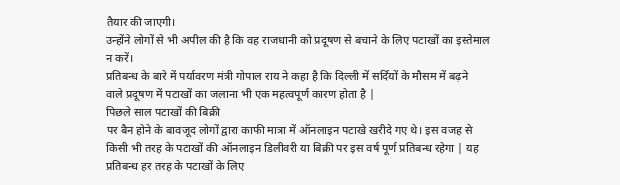तैयार की जाएगी।
उन्होंने लोगों से भी अपील की है कि वह राजधानी को प्रदूषण से बचाने के लिए पटाखों का इस्तेमाल
न करें।
प्रतिबन्ध के बारे में पर्यावरण मंत्री गोपाल राय ने कहा है कि दिल्ली में सर्दियों के मौसम में बढ़ने
वाले प्रदूषण में पटाखों का जलाना भी एक महत्वपूर्ण कारण होता है |
पिछले साल पटाखों की बिक्री
पर बैन होने के बावजूद लोगों द्वारा काफी मात्रा में ऑनलाइन पटाखे खरीदे गए थे। इस वजह से
किसी भी तरह के पटाखों की ऑनलाइन डिलीवरी या बिक्री पर इस वर्ष पूर्ण प्रतिबन्ध रहेगा | यह
प्रतिबन्ध हर तरह के पटाखों के लिए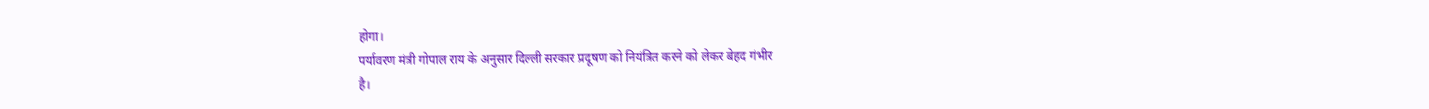होगा।
पर्यावरण मंत्री गोपाल राय के अनुसार दिल्ली सरकार प्रदूषण को नियंत्रित करने को लेकर बेहद गंभीर
है।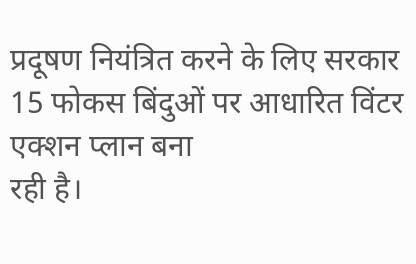प्रदूषण नियंत्रित करने के लिए सरकार 15 फोकस बिंदुओं पर आधारित विंटर एक्शन प्लान बना
रही है।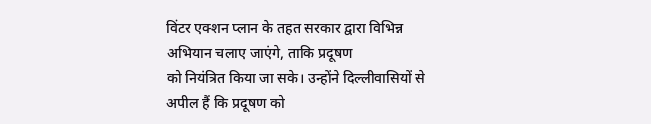विंटर एक्शन प्लान के तहत सरकार द्वारा विभिन्न अभियान चलाए जाएंगे, ताकि प्रदूषण
को नियंत्रित किया जा सके। उन्होंने दिल्लीवासियों से अपील हैं कि प्रदूषण को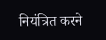नियंत्रित करने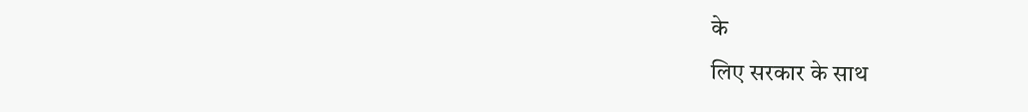के
लिए सरकार के साथ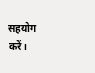सहयोग करें।